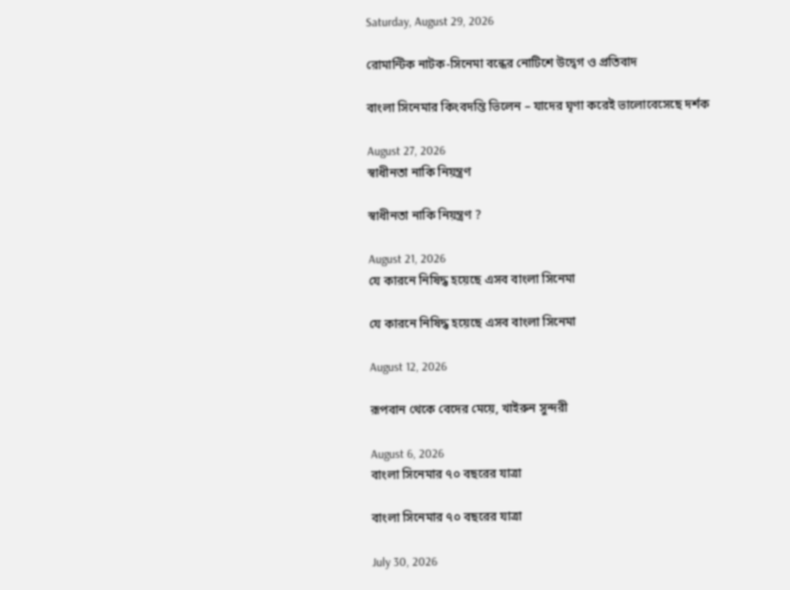Saturday, August 29, 2026

রোমান্টিক নাটক-সিনেমা বন্ধের নোটিশে উদ্বেগ ও প্রতিবাদ

বাংলা সিনেমার কিংবদন্তি ভিলেন – যাদের ঘৃণা করেই ভালোবেসেছে দর্শক

August 27, 2026
স্বাধীনতা নাকি নিয়ন্ত্রণ

স্বাধীনতা নাকি নিয়ন্ত্রণ ?

August 21, 2026
যে কারনে নিষিদ্ধ হয়েছে এসব বাংলা সিনেমা

যে কারনে নিষিদ্ধ হয়েছে এসব বাংলা সিনেমা

August 12, 2026

রূপবান থেকে বেদের মেয়ে, খাইরুন সুন্দরী

August 6, 2026
বাংলা সিনেমার ৭০ বছরের যাত্রা

বাংলা সিনেমার ৭০ বছরের যাত্রা

July 30, 2026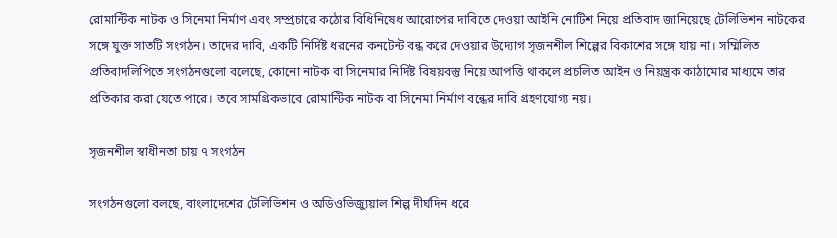রোমান্টিক নাটক ও সিনেমা নির্মাণ এবং সম্প্রচারে কঠোর বিধিনিষেধ আরোপের দাবিতে দেওয়া আইনি নোটিশ নিয়ে প্রতিবাদ জানিয়েছে টেলিভিশন নাটকের সঙ্গে যুক্ত সাতটি সংগঠন। তাদের দাবি, একটি নির্দিষ্ট ধরনের কনটেন্ট বন্ধ করে দেওয়ার উদ্যোগ সৃজনশীল শিল্পের বিকাশের সঙ্গে যায় না। সম্মিলিত প্রতিবাদলিপিতে সংগঠনগুলো বলেছে, কোনো নাটক বা সিনেমার নির্দিষ্ট বিষয়বস্তু নিয়ে আপত্তি থাকলে প্রচলিত আইন ও নিয়ন্ত্রক কাঠামোর মাধ্যমে তার প্রতিকার করা যেতে পারে। তবে সামগ্রিকভাবে রোমান্টিক নাটক বা সিনেমা নির্মাণ বন্ধের দাবি গ্রহণযোগ্য নয়।

সৃজনশীল স্বাধীনতা চায় ৭ সংগঠন

সংগঠনগুলো বলছে, বাংলাদেশের টেলিভিশন ও অডিওভিজ্যুয়াল শিল্প দীর্ঘদিন ধরে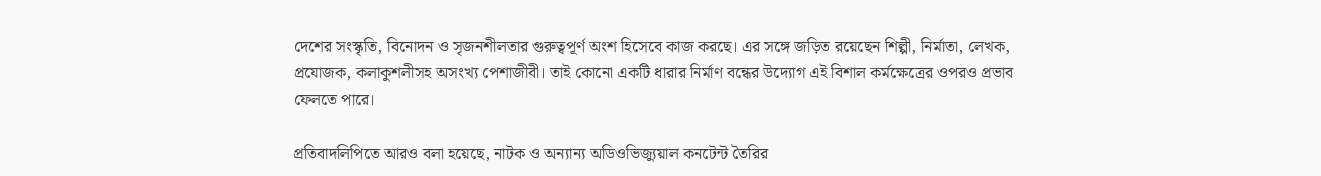দেশের সংস্কৃতি, বিনোদন ও সৃজনশীলতার গুরুত্বপূর্ণ অংশ হিসেবে কাজ করছে। এর সঙ্গে জড়িত রয়েছেন শিল্পী, নির্মাতা, লেখক, প্রযোজক, কলাকুশলীসহ অসংখ্য পেশাজীবী। তাই কোনো একটি ধারার নির্মাণ বন্ধের উদ্যোগ এই বিশাল কর্মক্ষেত্রের ওপরও প্রভাব ফেলতে পারে।

প্রতিবাদলিপিতে আরও বলা হয়েছে, নাটক ও অন্যান্য অডিওভিজ্যুয়াল কনটেন্ট তৈরির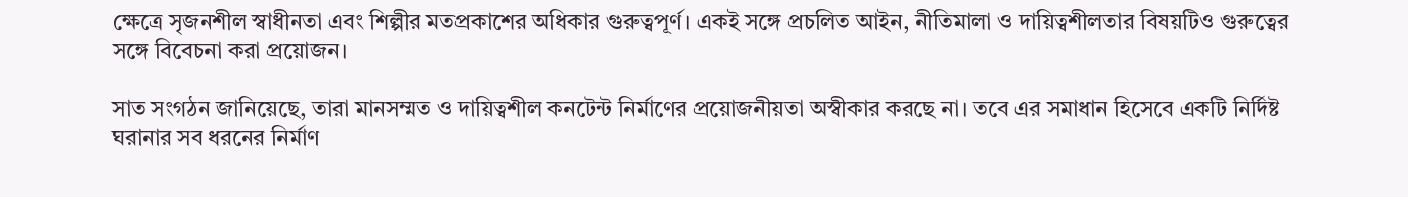ক্ষেত্রে সৃজনশীল স্বাধীনতা এবং শিল্পীর মতপ্রকাশের অধিকার গুরুত্বপূর্ণ। একই সঙ্গে প্রচলিত আইন, নীতিমালা ও দায়িত্বশীলতার বিষয়টিও গুরুত্বের সঙ্গে বিবেচনা করা প্রয়োজন।

সাত সংগঠন জানিয়েছে, তারা মানসম্মত ও দায়িত্বশীল কনটেন্ট নির্মাণের প্রয়োজনীয়তা অস্বীকার করছে না। তবে এর সমাধান হিসেবে একটি নির্দিষ্ট ঘরানার সব ধরনের নির্মাণ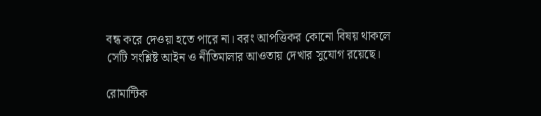বন্ধ করে দেওয়া হতে পারে না। বরং আপত্তিকর কোনো বিষয় থাকলে সেটি সংশ্লিষ্ট আইন ও নীতিমালার আওতায় দেখার সুযোগ রয়েছে।

রোমান্টিক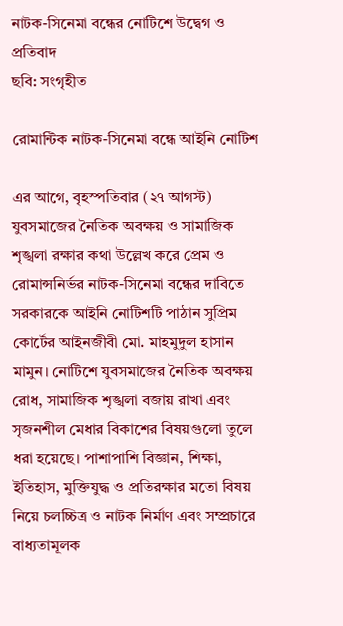নাটক-সিনেমা বন্ধের নোটিশে উদ্বেগ ও প্রতিবাদ
ছবি: সংগৃহীত

রোমান্টিক নাটক-সিনেমা বন্ধে আইনি নোটিশ

এর আগে, বৃহস্পতিবার (২৭ আগস্ট) যুবসমাজের নৈতিক অবক্ষয় ও সামাজিক শৃঙ্খলা রক্ষার কথা উল্লেখ করে প্রেম ও রোমান্সনির্ভর নাটক-সিনেমা বন্ধের দাবিতে সরকারকে আইনি নোটিশটি পাঠান সুপ্রিম কোর্টের আইনজীবী মো. মাহমুদুল হাসান মামুন। নোটিশে যুবসমাজের নৈতিক অবক্ষয় রোধ, সামাজিক শৃঙ্খলা বজায় রাখা এবং সৃজনশীল মেধার বিকাশের বিষয়গুলো তুলে ধরা হয়েছে। পাশাপাশি বিজ্ঞান, শিক্ষা, ইতিহাস, মুক্তিযুদ্ধ ও প্রতিরক্ষার মতো বিষয় নিয়ে চলচ্চিত্র ও নাটক নির্মাণ এবং সম্প্রচারে বাধ্যতামূলক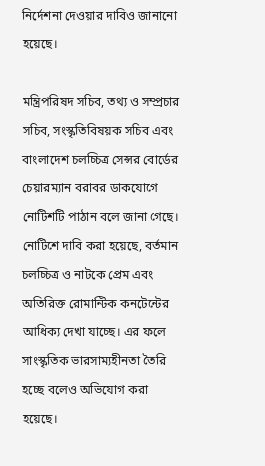নির্দেশনা দেওয়ার দাবিও জানানো হয়েছে।

মন্ত্রিপরিষদ সচিব, তথ্য ও সম্প্রচার সচিব, সংস্কৃতিবিষয়ক সচিব এবং বাংলাদেশ চলচ্চিত্র সেন্সর বোর্ডের চেয়ারম্যান বরাবর ডাকযোগে নোটিশটি পাঠান বলে জানা গেছে। নোটিশে দাবি করা হয়েছে, বর্তমান চলচ্চিত্র ও নাটকে প্রেম এবং অতিরিক্ত রোমান্টিক কনটেন্টের আধিক্য দেখা যাচ্ছে। এর ফলে সাংস্কৃতিক ভারসাম্যহীনতা তৈরি হচ্ছে বলেও অভিযোগ করা হয়েছে।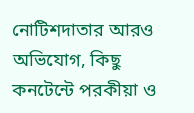নোটিশদাতার আরও অভিযোগ, কিছু কনটেন্টে পরকীয়া ও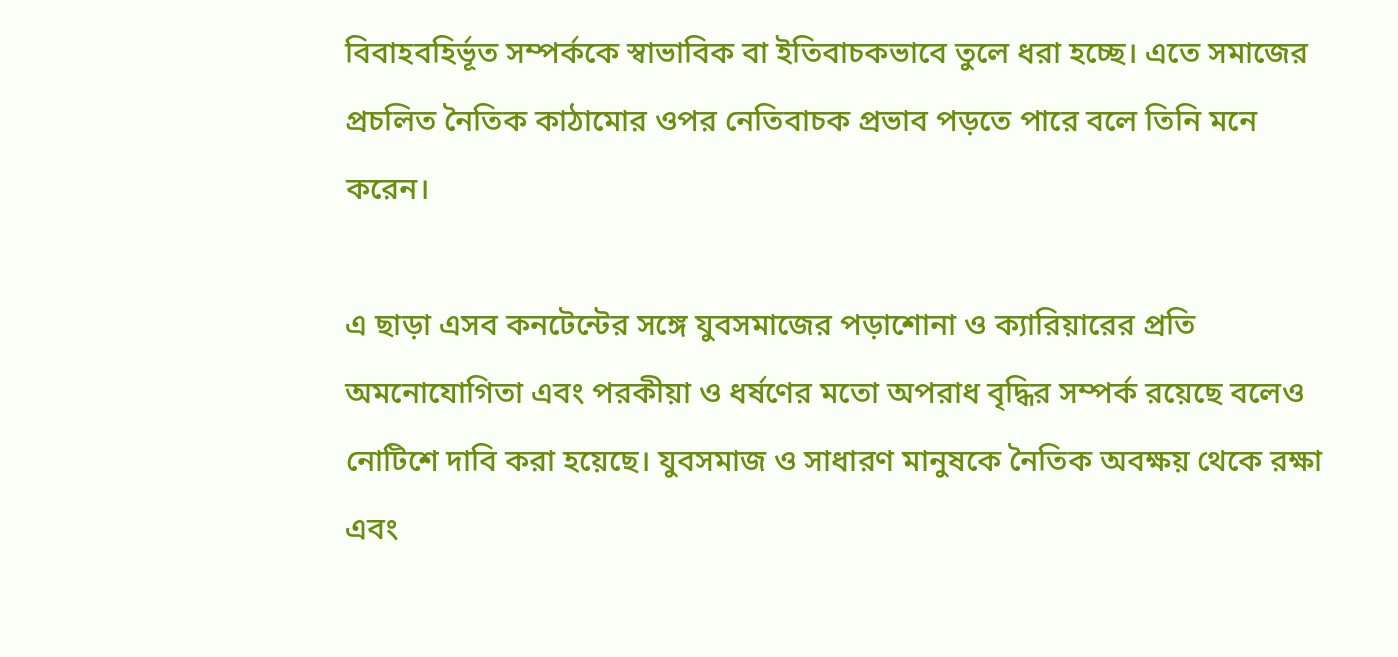বিবাহবহির্ভূত সম্পর্ককে স্বাভাবিক বা ইতিবাচকভাবে তুলে ধরা হচ্ছে। এতে সমাজের প্রচলিত নৈতিক কাঠামোর ওপর নেতিবাচক প্রভাব পড়তে পারে বলে তিনি মনে করেন।

এ ছাড়া এসব কনটেন্টের সঙ্গে যুবসমাজের পড়াশোনা ও ক্যারিয়ারের প্রতি অমনোযোগিতা এবং পরকীয়া ও ধর্ষণের মতো অপরাধ বৃদ্ধির সম্পর্ক রয়েছে বলেও নোটিশে দাবি করা হয়েছে। যুবসমাজ ও সাধারণ মানুষকে নৈতিক অবক্ষয় থেকে রক্ষা এবং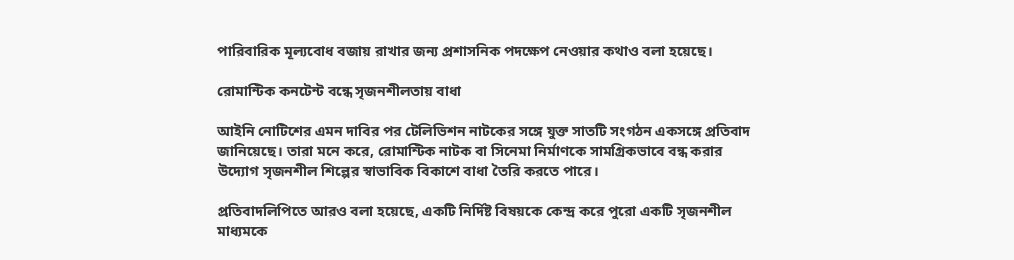পারিবারিক মূল্যবোধ বজায় রাখার জন্য প্রশাসনিক পদক্ষেপ নেওয়ার কথাও বলা হয়েছে।

রোমান্টিক কনটেন্ট বন্ধে সৃজনশীলতায় বাধা

আইনি নোটিশের এমন দাবির পর টেলিভিশন নাটকের সঙ্গে যুক্ত সাতটি সংগঠন একসঙ্গে প্রতিবাদ জানিয়েছে। তারা মনে করে, রোমান্টিক নাটক বা সিনেমা নির্মাণকে সামগ্রিকভাবে বন্ধ করার উদ্যোগ সৃজনশীল শিল্পের স্বাভাবিক বিকাশে বাধা তৈরি করতে পারে।

প্রতিবাদলিপিতে আরও বলা হয়েছে, একটি নির্দিষ্ট বিষয়কে কেন্দ্র করে পুরো একটি সৃজনশীল মাধ্যমকে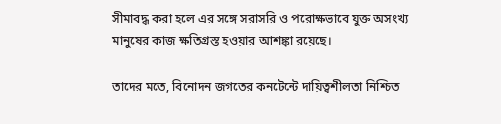সীমাবদ্ধ করা হলে এর সঙ্গে সরাসরি ও পরোক্ষভাবে যুক্ত অসংখ্য মানুষের কাজ ক্ষতিগ্রস্ত হওয়ার আশঙ্কা রয়েছে।

তাদের মতে, বিনোদন জগতের কনটেন্টে দায়িত্বশীলতা নিশ্চিত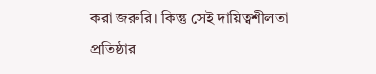করা জরুরি। কিন্তু সেই দায়িত্বশীলতা প্রতিষ্ঠার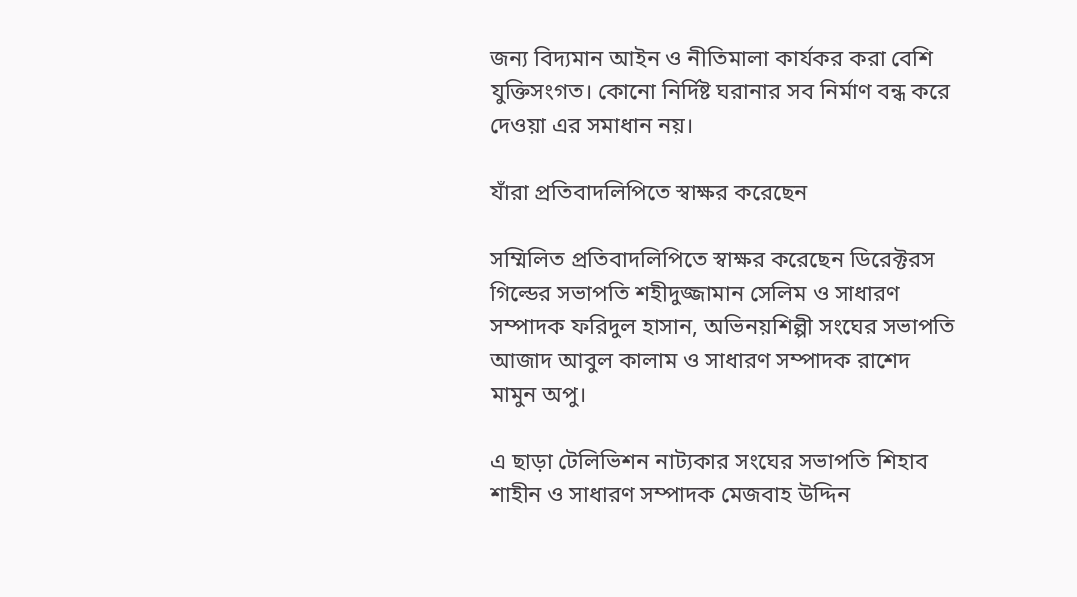জন্য বিদ্যমান আইন ও নীতিমালা কার্যকর করা বেশি যুক্তিসংগত। কোনো নির্দিষ্ট ঘরানার সব নির্মাণ বন্ধ করে দেওয়া এর সমাধান নয়।

যাঁরা প্রতিবাদলিপিতে স্বাক্ষর করেছেন

সম্মিলিত প্রতিবাদলিপিতে স্বাক্ষর করেছেন ডিরেক্টরস গিল্ডের সভাপতি শহীদুজ্জামান সেলিম ও সাধারণ সম্পাদক ফরিদুল হাসান, অভিনয়শিল্পী সংঘের সভাপতি আজাদ আবুল কালাম ও সাধারণ সম্পাদক রাশেদ মামুন অপু।

এ ছাড়া টেলিভিশন নাট্যকার সংঘের সভাপতি শিহাব শাহীন ও সাধারণ সম্পাদক মেজবাহ উদ্দিন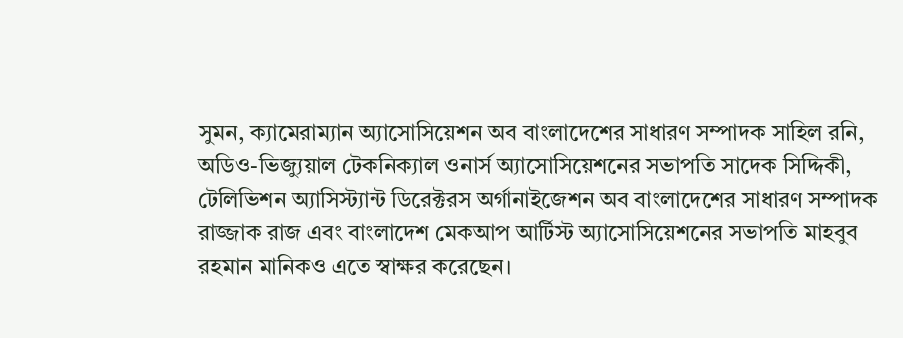সুমন, ক্যামেরাম্যান অ্যাসোসিয়েশন অব বাংলাদেশের সাধারণ সম্পাদক সাহিল রনি, অডিও-ভিজ্যুয়াল টেকনিক্যাল ওনার্স অ্যাসোসিয়েশনের সভাপতি সাদেক সিদ্দিকী, টেলিভিশন অ্যাসিস্ট্যান্ট ডিরেক্টরস অর্গানাইজেশন অব বাংলাদেশের সাধারণ সম্পাদক রাজ্জাক রাজ এবং বাংলাদেশ মেকআপ আর্টিস্ট অ্যাসোসিয়েশনের সভাপতি মাহবুব রহমান মানিকও এতে স্বাক্ষর করেছেন।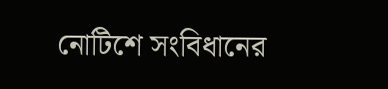নোটিশে সংবিধানের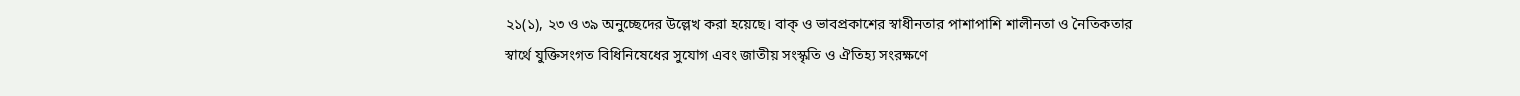২১(১), ২৩ ও ৩৯ অনুচ্ছেদের উল্লেখ করা হয়েছে। বাক্‌ ও ভাবপ্রকাশের স্বাধীনতার পাশাপাশি শালীনতা ও নৈতিকতার স্বার্থে যুক্তিসংগত বিধিনিষেধের সুযোগ এবং জাতীয় সংস্কৃতি ও ঐতিহ্য সংরক্ষণে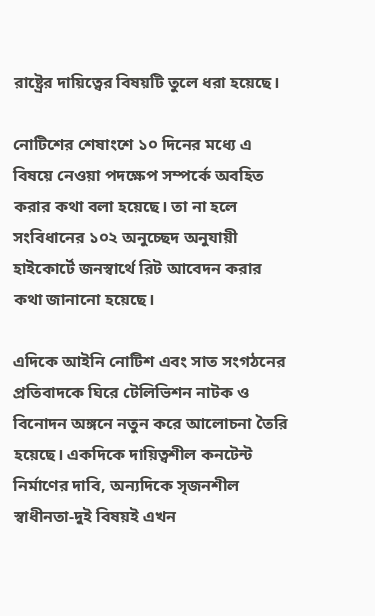রাষ্ট্রের দায়িত্বের বিষয়টি তুলে ধরা হয়েছে।

নোটিশের শেষাংশে ১০ দিনের মধ্যে এ বিষয়ে নেওয়া পদক্ষেপ সম্পর্কে অবহিত করার কথা বলা হয়েছে। তা না হলে সংবিধানের ১০২ অনুচ্ছেদ অনুযায়ী হাইকোর্টে জনস্বার্থে রিট আবেদন করার কথা জানানো হয়েছে।

এদিকে আইনি নোটিশ এবং সাত সংগঠনের প্রতিবাদকে ঘিরে টেলিভিশন নাটক ও বিনোদন অঙ্গনে নতুন করে আলোচনা তৈরি হয়েছে। একদিকে দায়িত্বশীল কনটেন্ট নির্মাণের দাবি, অন্যদিকে সৃজনশীল স্বাধীনতা-দুই বিষয়ই এখন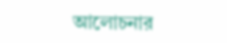আলোচনার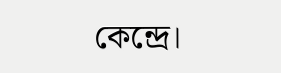কেন্দ্রে।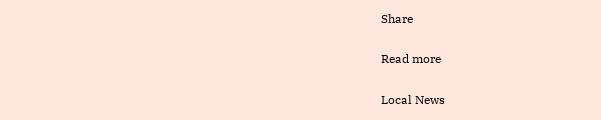Share

Read more

Local News